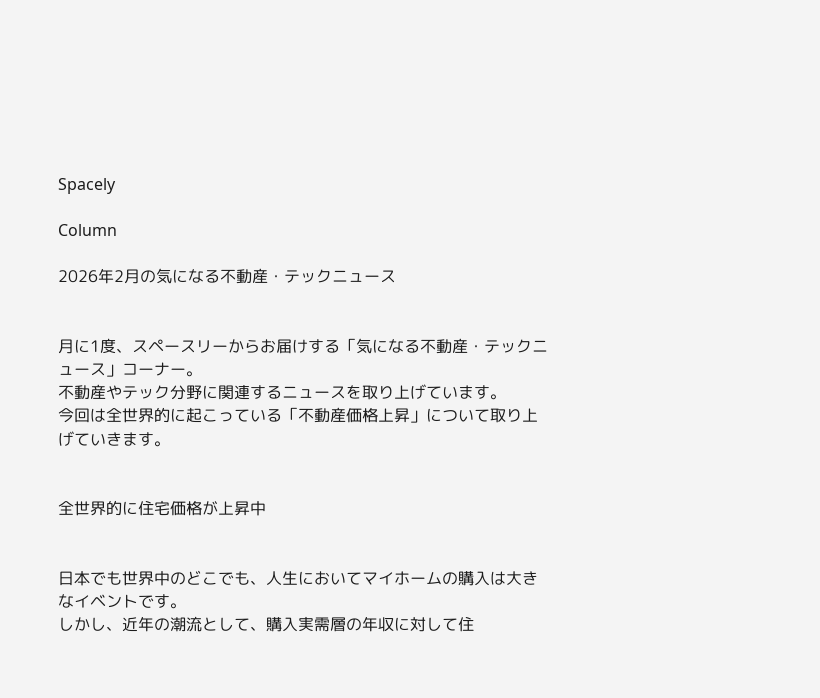Spacely

Column

2026年2月の気になる不動産・テックニュース


月に1度、スペースリーからお届けする「気になる不動産・テックニュース」コーナー。
不動産やテック分野に関連するニュースを取り上げています。
今回は全世界的に起こっている「不動産価格上昇」について取り上げていきます。


全世界的に住宅価格が上昇中


日本でも世界中のどこでも、人生においてマイホームの購入は大きなイベントです。
しかし、近年の潮流として、購入実需層の年収に対して住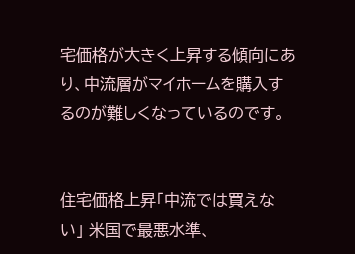宅価格が大きく上昇する傾向にあり、中流層がマイホームを購入するのが難しくなっているのです。


住宅価格上昇「中流では買えない」 米国で最悪水準、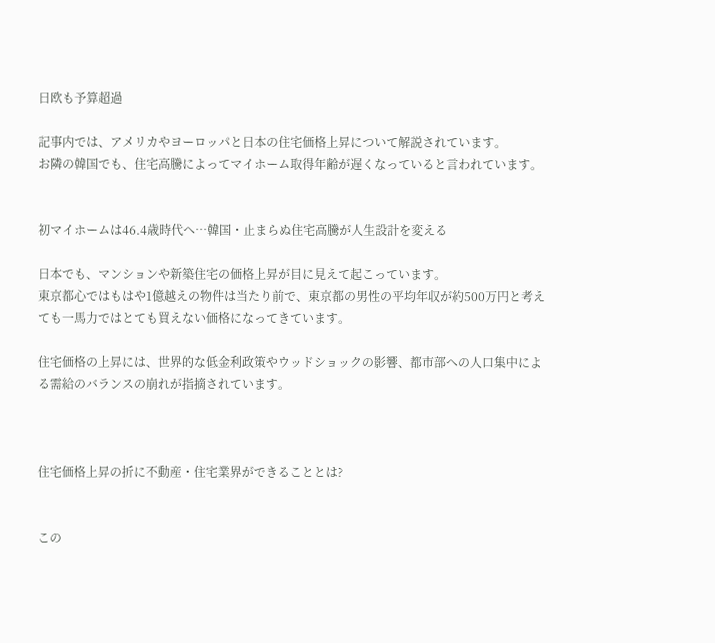日欧も予算超過

記事内では、アメリカやヨーロッパと日本の住宅価格上昇について解説されています。
お隣の韓国でも、住宅高騰によってマイホーム取得年齢が遅くなっていると言われています。


初マイホームは46.4歳時代へ…韓国・止まらぬ住宅高騰が人生設計を変える

日本でも、マンションや新築住宅の価格上昇が目に見えて起こっています。
東京都心ではもはや1億越えの物件は当たり前で、東京都の男性の平均年収が約500万円と考えても一馬力ではとても買えない価格になってきています。

住宅価格の上昇には、世界的な低金利政策やウッドショックの影響、都市部への人口集中による需給のバランスの崩れが指摘されています。



住宅価格上昇の折に不動産・住宅業界ができることとは?


この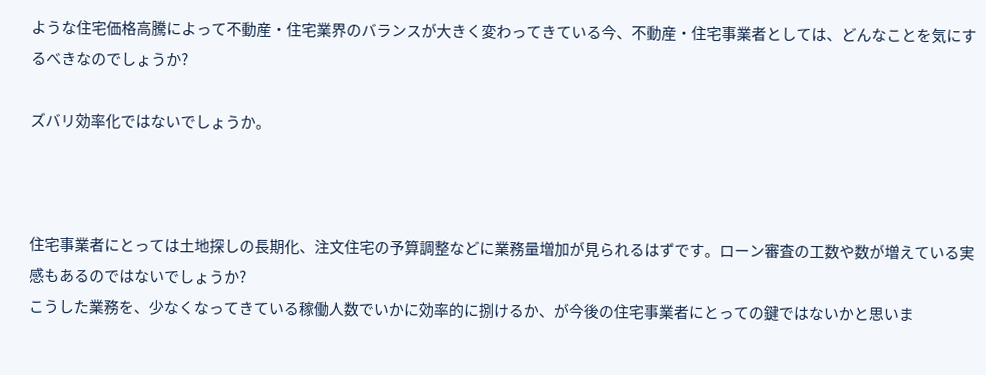ような住宅価格高騰によって不動産・住宅業界のバランスが大きく変わってきている今、不動産・住宅事業者としては、どんなことを気にするべきなのでしょうか?

ズバリ効率化ではないでしょうか。



住宅事業者にとっては土地探しの長期化、注文住宅の予算調整などに業務量増加が見られるはずです。ローン審査の工数や数が増えている実感もあるのではないでしょうか?
こうした業務を、少なくなってきている稼働人数でいかに効率的に捌けるか、が今後の住宅事業者にとっての鍵ではないかと思いま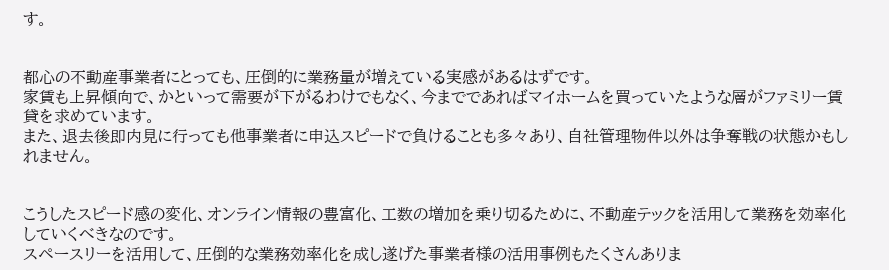す。


都心の不動産事業者にとっても、圧倒的に業務量が増えている実感があるはずです。
家賃も上昇傾向で、かといって需要が下がるわけでもなく、今までであればマイホームを買っていたような層がファミリー賃貸を求めています。
また、退去後即内見に行っても他事業者に申込スピードで負けることも多々あり、自社管理物件以外は争奪戦の状態かもしれません。


こうしたスピード感の変化、オンライン情報の豊富化、工数の増加を乗り切るために、不動産テックを活用して業務を効率化していくべきなのです。
スペースリーを活用して、圧倒的な業務効率化を成し遂げた事業者様の活用事例もたくさんありま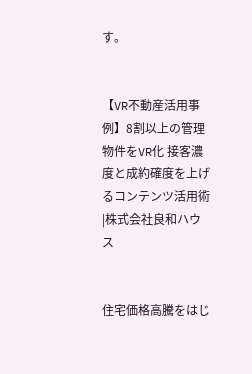す。


【VR不動産活用事例】8割以上の管理物件をVR化 接客濃度と成約確度を上げるコンテンツ活用術|株式会社良和ハウス


住宅価格高騰をはじ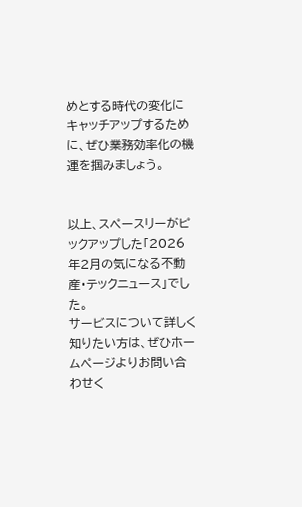めとする時代の変化にキャッチアップするために、ぜひ業務効率化の機運を掴みましょう。


以上、スペースリーがピックアップした「2026年2月の気になる不動産・テックニュース」でした。
サービスについて詳しく知りたい方は、ぜひホームページよりお問い合わせく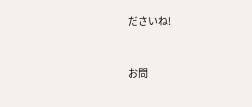ださいね!



お問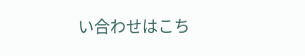い合わせはこち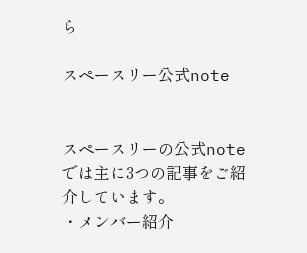ら

スペースリー公式note


スペースリーの公式noteでは主に3つの記事をご紹介しています。
・メンバー紹介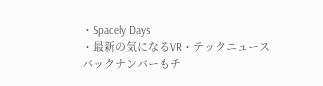・Spacely Days
・最新の気になるVR・テックニュース
バックナンバーもチ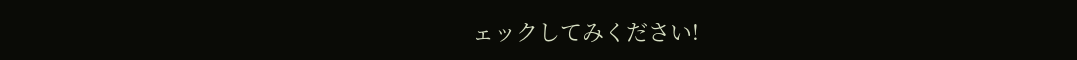ェックしてみください!